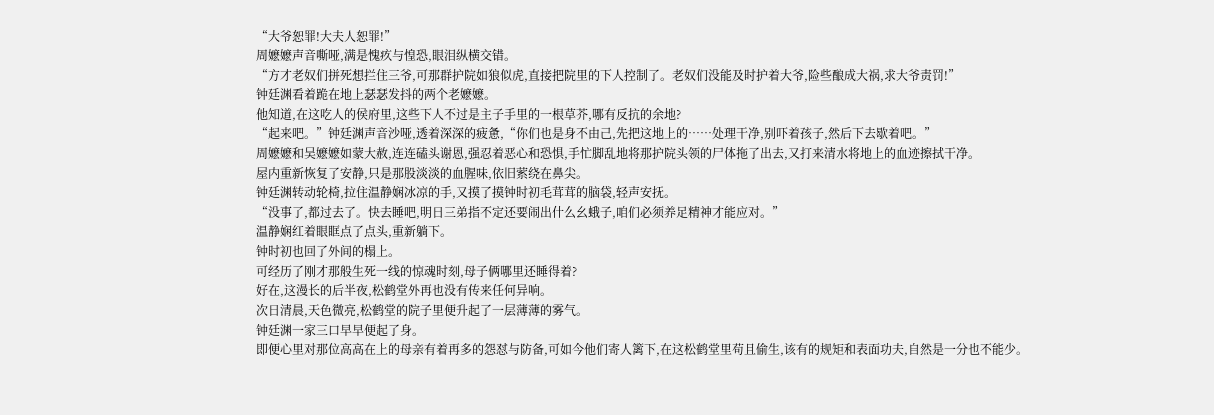“大爷恕罪!大夫人恕罪!”
周嬷嬷声音嘶哑,满是愧疚与惶恐,眼泪纵横交错。
“方才老奴们拼死想拦住三爷,可那群护院如狼似虎,直接把院里的下人控制了。老奴们没能及时护着大爷,险些酿成大祸,求大爷责罚!”
钟廷渊看着跪在地上瑟瑟发抖的两个老嬷嬷。
他知道,在这吃人的侯府里,这些下人不过是主子手里的一根草芥,哪有反抗的余地?
“起来吧。”钟廷渊声音沙哑,透着深深的疲惫,“你们也是身不由己,先把这地上的……处理干净,别吓着孩子,然后下去歇着吧。”
周嬷嬷和吴嬷嬷如蒙大赦,连连磕头谢恩,强忍着恶心和恐惧,手忙脚乱地将那护院头领的尸体拖了出去,又打来清水将地上的血迹擦拭干净。
屋内重新恢复了安静,只是那股淡淡的血腥味,依旧萦绕在鼻尖。
钟廷渊转动轮椅,拉住温静娴冰凉的手,又摸了摸钟时初毛茸茸的脑袋,轻声安抚。
“没事了,都过去了。快去睡吧,明日三弟指不定还要闹出什么幺蛾子,咱们必须养足精神才能应对。”
温静娴红着眼眶点了点头,重新躺下。
钟时初也回了外间的榻上。
可经历了刚才那般生死一线的惊魂时刻,母子俩哪里还睡得着?
好在,这漫长的后半夜,松鹤堂外再也没有传来任何异响。
次日清晨,天色微亮,松鹤堂的院子里便升起了一层薄薄的雾气。
钟廷渊一家三口早早便起了身。
即便心里对那位高高在上的母亲有着再多的怨怼与防备,可如今他们寄人篱下,在这松鹤堂里苟且偷生,该有的规矩和表面功夫,自然是一分也不能少。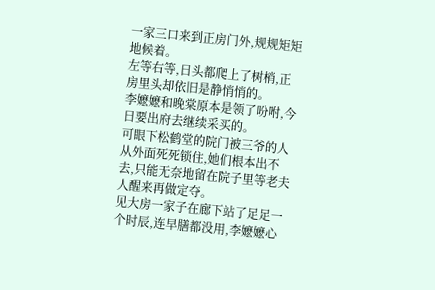一家三口来到正房门外,规规矩矩地候着。
左等右等,日头都爬上了树梢,正房里头却依旧是静悄悄的。
李嬷嬷和晚棠原本是领了吩咐,今日要出府去继续采买的。
可眼下松鹤堂的院门被三爷的人从外面死死锁住,她们根本出不去,只能无奈地留在院子里等老夫人醒来再做定夺。
见大房一家子在廊下站了足足一个时辰,连早膳都没用,李嬷嬷心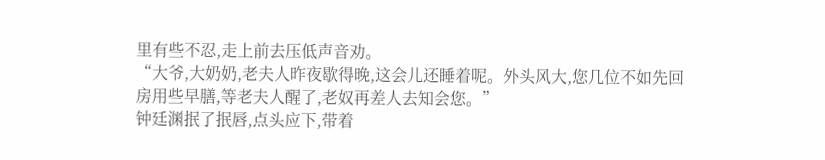里有些不忍,走上前去压低声音劝。
“大爷,大奶奶,老夫人昨夜歇得晚,这会儿还睡着呢。外头风大,您几位不如先回房用些早膳,等老夫人醒了,老奴再差人去知会您。”
钟廷渊抿了抿唇,点头应下,带着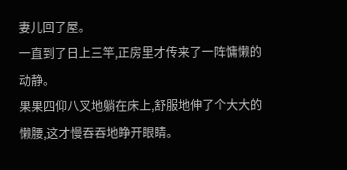妻儿回了屋。
一直到了日上三竿,正房里才传来了一阵慵懒的动静。
果果四仰八叉地躺在床上,舒服地伸了个大大的懒腰,这才慢吞吞地睁开眼睛。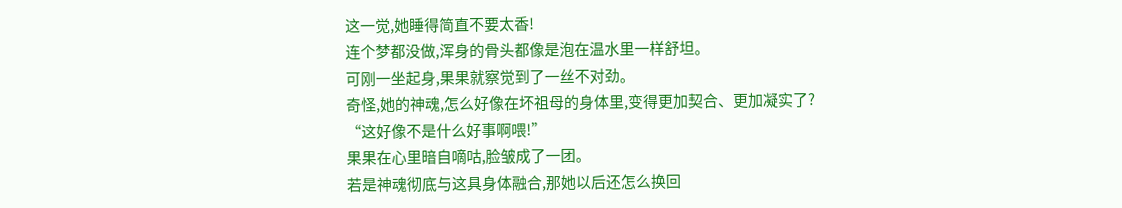这一觉,她睡得简直不要太香!
连个梦都没做,浑身的骨头都像是泡在温水里一样舒坦。
可刚一坐起身,果果就察觉到了一丝不对劲。
奇怪,她的神魂,怎么好像在坏祖母的身体里,变得更加契合、更加凝实了?
“这好像不是什么好事啊喂!”
果果在心里暗自嘀咕,脸皱成了一团。
若是神魂彻底与这具身体融合,那她以后还怎么换回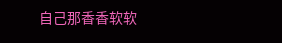自己那香香软软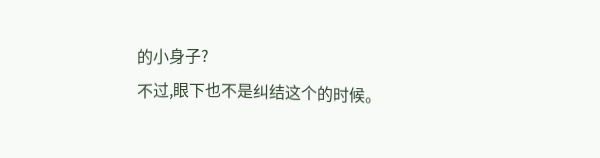的小身子?
不过,眼下也不是纠结这个的时候。